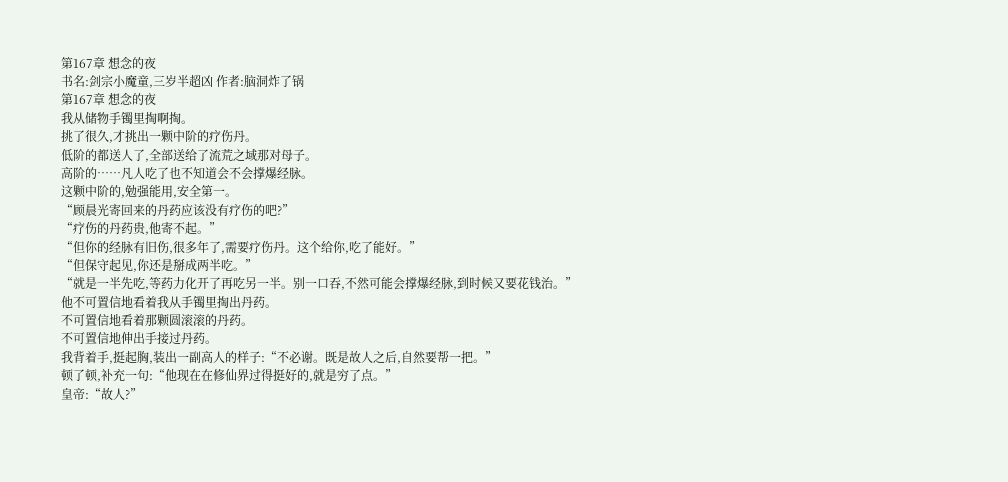第167章 想念的夜
书名:剑宗小魔童,三岁半超凶 作者:脑洞炸了锅
第167章 想念的夜
我从储物手镯里掏啊掏。
挑了很久,才挑出一颗中阶的疗伤丹。
低阶的都送人了,全部送给了流荒之域那对母子。
高阶的……凡人吃了也不知道会不会撑爆经脉。
这颗中阶的,勉强能用,安全第一。
“顾晨光寄回来的丹药应该没有疗伤的吧?”
“疗伤的丹药贵,他寄不起。”
“但你的经脉有旧伤,很多年了,需要疗伤丹。这个给你,吃了能好。”
“但保守起见,你还是掰成两半吃。”
“就是一半先吃,等药力化开了再吃另一半。别一口吞,不然可能会撑爆经脉,到时候又要花钱治。”
他不可置信地看着我从手镯里掏出丹药。
不可置信地看着那颗圆滚滚的丹药。
不可置信地伸出手接过丹药。
我背着手,挺起胸,装出一副高人的样子:“不必谢。既是故人之后,自然要帮一把。”
顿了顿,补充一句:“他现在在修仙界过得挺好的,就是穷了点。”
皇帝:“故人?”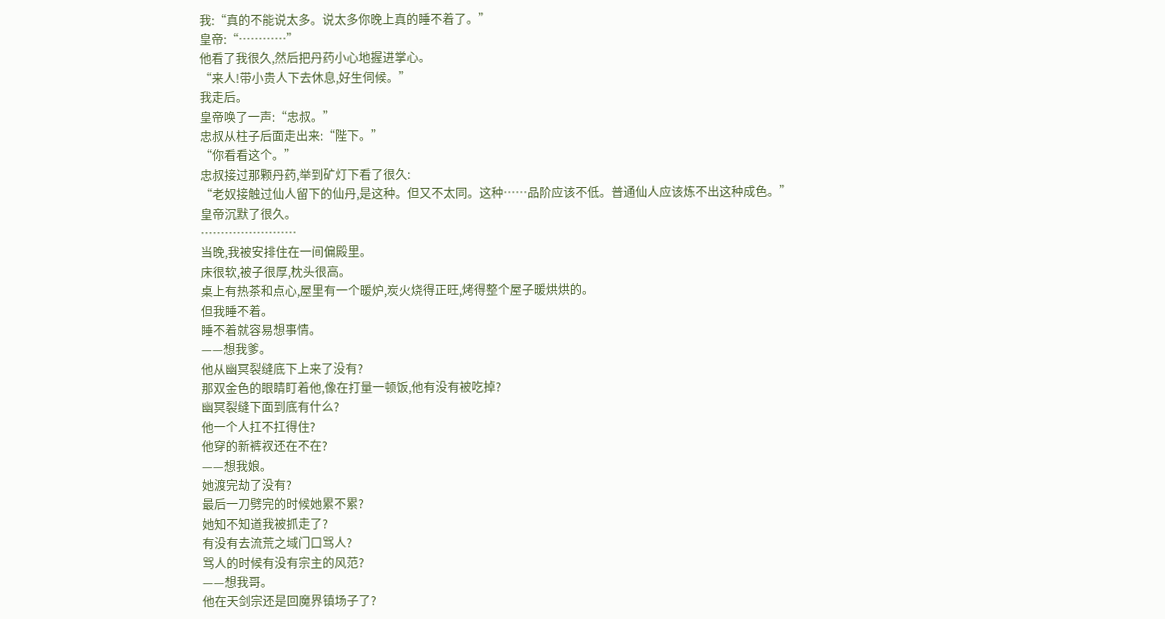我:“真的不能说太多。说太多你晚上真的睡不着了。”
皇帝:“…………”
他看了我很久,然后把丹药小心地握进掌心。
“来人!带小贵人下去休息,好生伺候。”
我走后。
皇帝唤了一声:“忠叔。”
忠叔从柱子后面走出来:“陛下。”
“你看看这个。”
忠叔接过那颗丹药,举到矿灯下看了很久:
“老奴接触过仙人留下的仙丹,是这种。但又不太同。这种……品阶应该不低。普通仙人应该炼不出这种成色。”
皇帝沉默了很久。
……………………
当晚,我被安排住在一间偏殿里。
床很软,被子很厚,枕头很高。
桌上有热茶和点心,屋里有一个暖炉,炭火烧得正旺,烤得整个屋子暖烘烘的。
但我睡不着。
睡不着就容易想事情。
——想我爹。
他从幽冥裂缝底下上来了没有?
那双金色的眼睛盯着他,像在打量一顿饭,他有没有被吃掉?
幽冥裂缝下面到底有什么?
他一个人扛不扛得住?
他穿的新裤衩还在不在?
——想我娘。
她渡完劫了没有?
最后一刀劈完的时候她累不累?
她知不知道我被抓走了?
有没有去流荒之域门口骂人?
骂人的时候有没有宗主的风范?
——想我哥。
他在天剑宗还是回魔界镇场子了?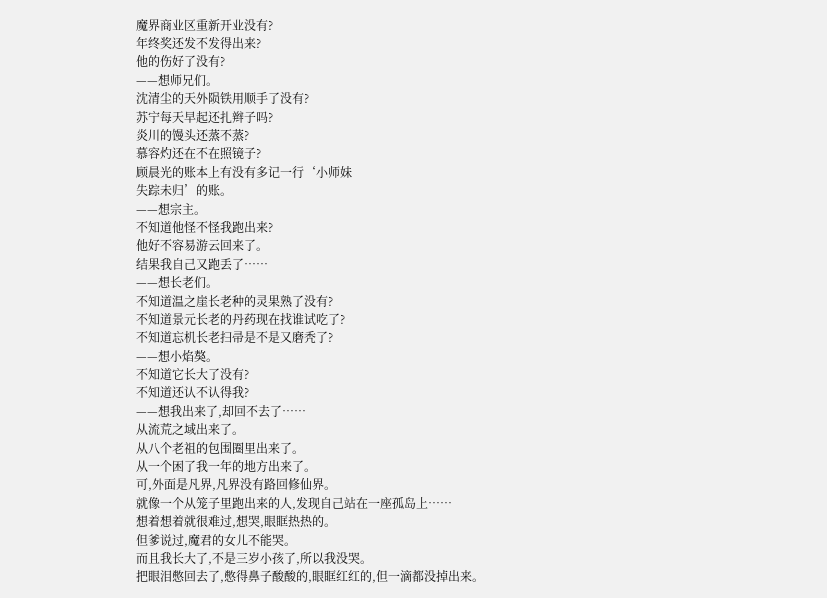魔界商业区重新开业没有?
年终奖还发不发得出来?
他的伤好了没有?
——想师兄们。
沈清尘的天外陨铁用顺手了没有?
苏宁每天早起还扎辫子吗?
炎川的馒头还蒸不蒸?
慕容灼还在不在照镜子?
顾晨光的账本上有没有多记一行‘小师妹
失踪未归’的账。
——想宗主。
不知道他怪不怪我跑出来?
他好不容易游云回来了。
结果我自己又跑丢了……
——想长老们。
不知道温之崖长老种的灵果熟了没有?
不知道景元长老的丹药现在找谁试吃了?
不知道忘机长老扫帚是不是又磨秃了?
——想小焰獒。
不知道它长大了没有?
不知道还认不认得我?
——想我出来了,却回不去了……
从流荒之域出来了。
从八个老祖的包围圈里出来了。
从一个困了我一年的地方出来了。
可,外面是凡界,凡界没有路回修仙界。
就像一个从笼子里跑出来的人,发现自己站在一座孤岛上……
想着想着就很难过,想哭,眼眶热热的。
但爹说过,魔君的女儿不能哭。
而且我长大了,不是三岁小孩了,所以我没哭。
把眼泪憋回去了,憋得鼻子酸酸的,眼眶红红的,但一滴都没掉出来。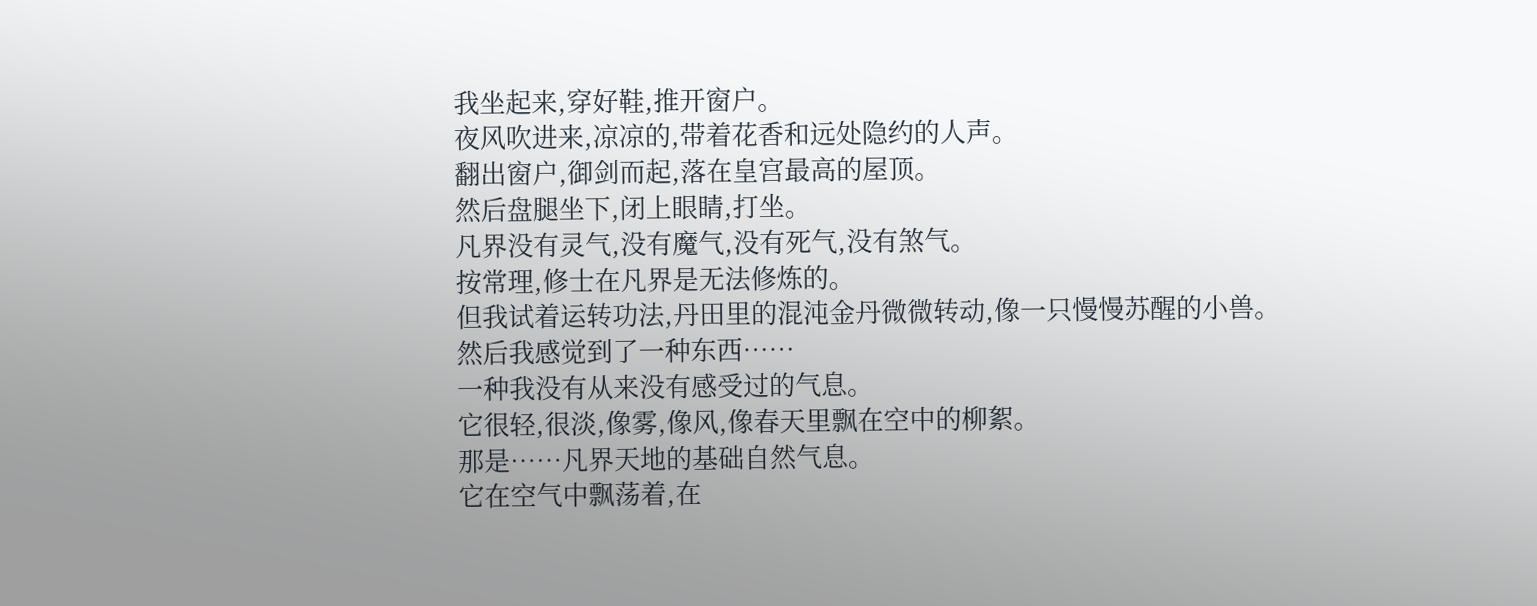我坐起来,穿好鞋,推开窗户。
夜风吹进来,凉凉的,带着花香和远处隐约的人声。
翻出窗户,御剑而起,落在皇宫最高的屋顶。
然后盘腿坐下,闭上眼睛,打坐。
凡界没有灵气,没有魔气,没有死气,没有煞气。
按常理,修士在凡界是无法修炼的。
但我试着运转功法,丹田里的混沌金丹微微转动,像一只慢慢苏醒的小兽。
然后我感觉到了一种东西……
一种我没有从来没有感受过的气息。
它很轻,很淡,像雾,像风,像春天里飘在空中的柳絮。
那是……凡界天地的基础自然气息。
它在空气中飘荡着,在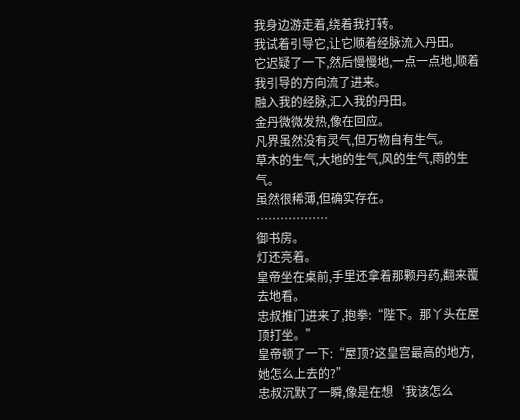我身边游走着,绕着我打转。
我试着引导它,让它顺着经脉流入丹田。
它迟疑了一下,然后慢慢地,一点一点地,顺着我引导的方向流了进来。
融入我的经脉,汇入我的丹田。
金丹微微发热,像在回应。
凡界虽然没有灵气,但万物自有生气。
草木的生气,大地的生气,风的生气,雨的生气。
虽然很稀薄,但确实存在。
………………
御书房。
灯还亮着。
皇帝坐在桌前,手里还拿着那颗丹药,翻来覆去地看。
忠叔推门进来了,抱拳:“陛下。那丫头在屋顶打坐。”
皇帝顿了一下:“屋顶?这皇宫最高的地方,她怎么上去的?”
忠叔沉默了一瞬,像是在想‘我该怎么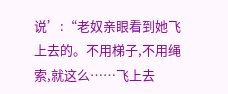说’:“老奴亲眼看到她飞上去的。不用梯子,不用绳索,就这么……飞上去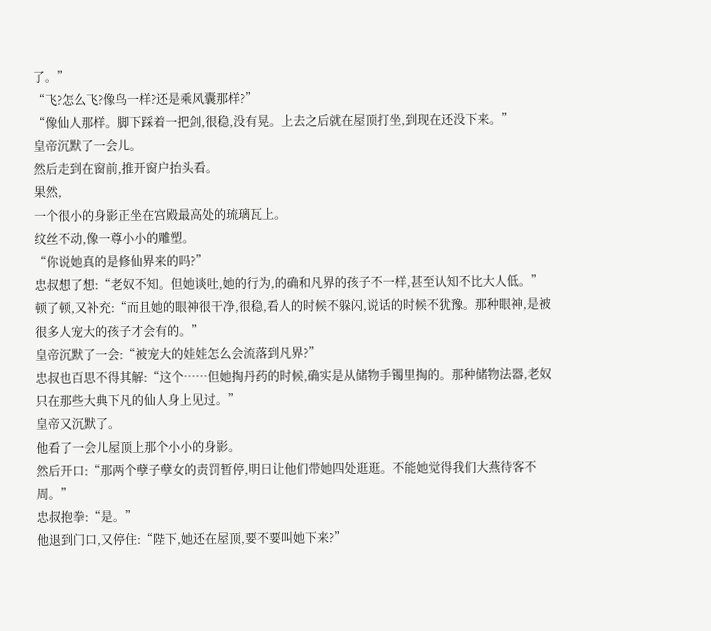了。”
“飞?怎么飞?像鸟一样?还是乘风囊那样?”
“像仙人那样。脚下踩着一把剑,很稳,没有晃。上去之后就在屋顶打坐,到现在还没下来。”
皇帝沉默了一会儿。
然后走到在窗前,推开窗户抬头看。
果然,
一个很小的身影正坐在宫殿最高处的琉璃瓦上。
纹丝不动,像一尊小小的雕塑。
“你说她真的是修仙界来的吗?”
忠叔想了想:“老奴不知。但她谈吐,她的行为,的确和凡界的孩子不一样,甚至认知不比大人低。”
顿了顿,又补充:“而且她的眼神很干净,很稳,看人的时候不躲闪,说话的时候不犹豫。那种眼神,是被很多人宠大的孩子才会有的。”
皇帝沉默了一会:“被宠大的娃娃怎么会流落到凡界?”
忠叔也百思不得其解:“这个……但她掏丹药的时候,确实是从储物手镯里掏的。那种储物法器,老奴只在那些大典下凡的仙人身上见过。”
皇帝又沉默了。
他看了一会儿屋顶上那个小小的身影。
然后开口:“那两个孽子孽女的责罚暂停,明日让他们带她四处逛逛。不能她觉得我们大燕待客不周。”
忠叔抱拳:“是。”
他退到门口,又停住:“陛下,她还在屋顶,要不要叫她下来?”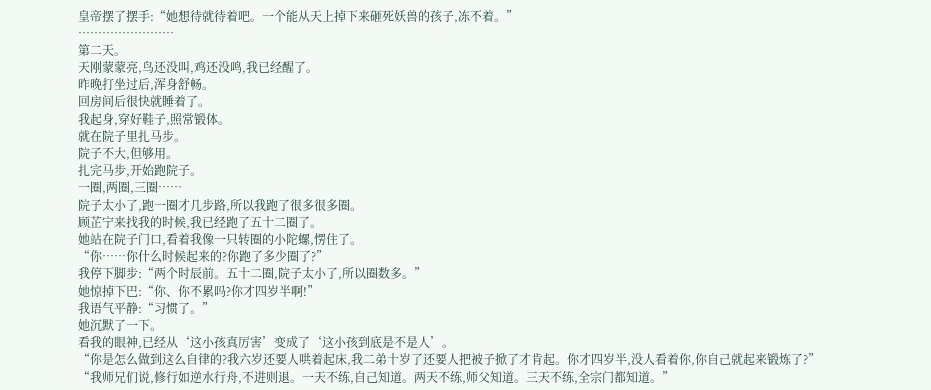皇帝摆了摆手:“她想待就待着吧。一个能从天上掉下来砸死妖兽的孩子,冻不着。”
……………………
第二天。
天刚蒙蒙亮,鸟还没叫,鸡还没鸣,我已经醒了。
昨晚打坐过后,浑身舒畅。
回房间后很快就睡着了。
我起身,穿好鞋子,照常锻体。
就在院子里扎马步。
院子不大,但够用。
扎完马步,开始跑院子。
一圈,两圈,三圈……
院子太小了,跑一圈才几步路,所以我跑了很多很多圈。
顾芷宁来找我的时候,我已经跑了五十二圈了。
她站在院子门口,看着我像一只转圈的小陀螺,愣住了。
“你……你什么时候起来的?你跑了多少圈了?”
我停下脚步:“两个时辰前。五十二圈,院子太小了,所以圈数多。”
她惊掉下巴:“你、你不累吗?你才四岁半啊!”
我语气平静:“习惯了。”
她沉默了一下。
看我的眼神,已经从‘这小孩真厉害’变成了‘这小孩到底是不是人’。
“你是怎么做到这么自律的?我六岁还要人哄着起床,我二弟十岁了还要人把被子掀了才肯起。你才四岁半,没人看着你,你自己就起来锻炼了?”
“我师兄们说,修行如逆水行舟,不进则退。一天不练,自己知道。两天不练,师父知道。三天不练,全宗门都知道。”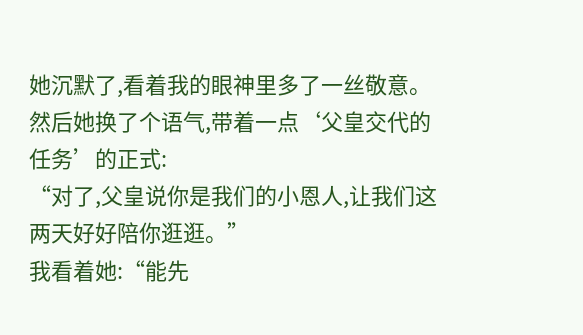她沉默了,看着我的眼神里多了一丝敬意。
然后她换了个语气,带着一点‘父皇交代的任务’的正式:
“对了,父皇说你是我们的小恩人,让我们这两天好好陪你逛逛。”
我看着她:“能先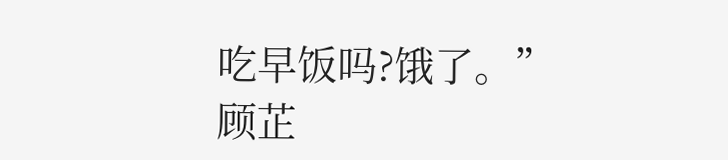吃早饭吗?饿了。”
顾芷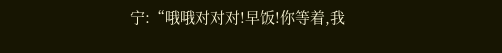宁:“哦哦对对对!早饭!你等着,我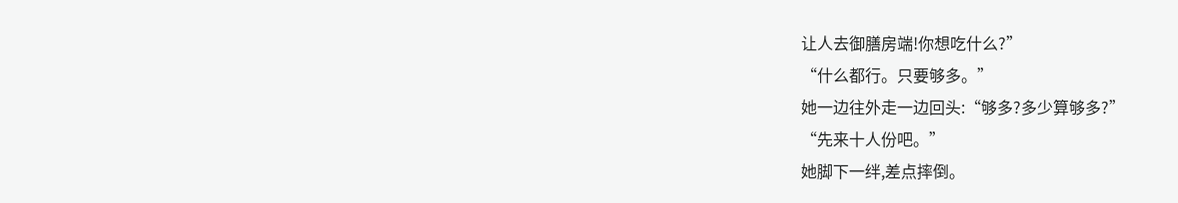让人去御膳房端!你想吃什么?”
“什么都行。只要够多。”
她一边往外走一边回头:“够多?多少算够多?”
“先来十人份吧。”
她脚下一绊,差点摔倒。